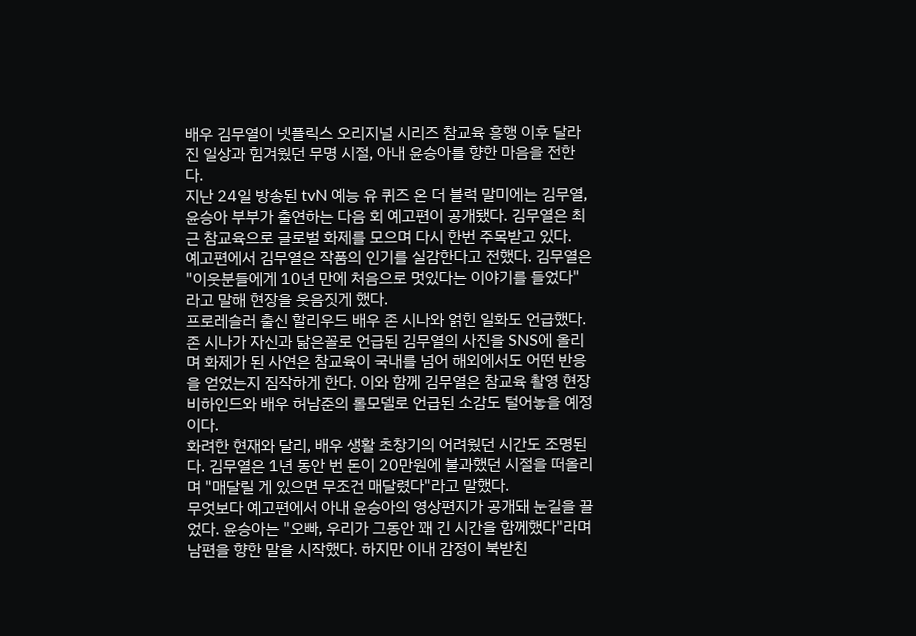배우 김무열이 넷플릭스 오리지널 시리즈 참교육 흥행 이후 달라진 일상과 힘겨웠던 무명 시절, 아내 윤승아를 향한 마음을 전한다.
지난 24일 방송된 tvN 예능 유 퀴즈 온 더 블럭 말미에는 김무열, 윤승아 부부가 출연하는 다음 회 예고편이 공개됐다. 김무열은 최근 참교육으로 글로벌 화제를 모으며 다시 한번 주목받고 있다.
예고편에서 김무열은 작품의 인기를 실감한다고 전했다. 김무열은 "이웃분들에게 10년 만에 처음으로 멋있다는 이야기를 들었다"라고 말해 현장을 웃음짓게 했다.
프로레슬러 출신 할리우드 배우 존 시나와 얽힌 일화도 언급했다. 존 시나가 자신과 닮은꼴로 언급된 김무열의 사진을 SNS에 올리며 화제가 된 사연은 참교육이 국내를 넘어 해외에서도 어떤 반응을 얻었는지 짐작하게 한다. 이와 함께 김무열은 참교육 촬영 현장 비하인드와 배우 허남준의 롤모델로 언급된 소감도 털어놓을 예정이다.
화려한 현재와 달리, 배우 생활 초창기의 어려웠던 시간도 조명된다. 김무열은 1년 동안 번 돈이 20만원에 불과했던 시절을 떠올리며 "매달릴 게 있으면 무조건 매달렸다"라고 말했다.
무엇보다 예고편에서 아내 윤승아의 영상편지가 공개돼 눈길을 끌었다. 윤승아는 "오빠, 우리가 그동안 꽤 긴 시간을 함께했다"라며 남편을 향한 말을 시작했다. 하지만 이내 감정이 북받친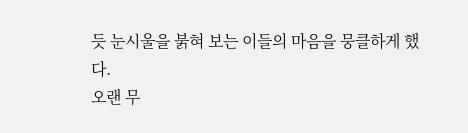듯 눈시울을 붉혀 보는 이들의 마음을 뭉클하게 했다.
오랜 무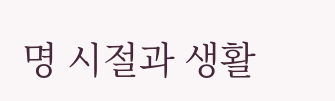명 시절과 생활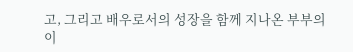고, 그리고 배우로서의 성장을 함께 지나온 부부의 이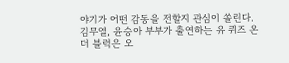야기가 어떤 감동을 전할지 관심이 쏠린다.
김무열, 윤승아 부부가 출연하는 유 퀴즈 온 더 블럭은 오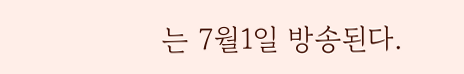는 7월1일 방송된다.